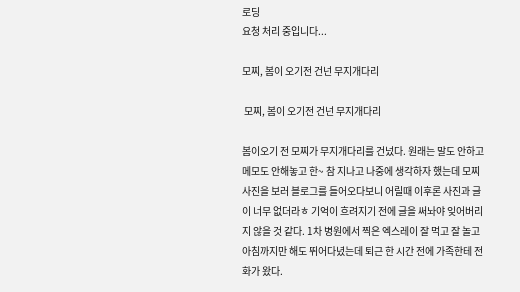로딩
요청 처리 중입니다...

모찌, 봄이 오기전 건넌 무지개다리

 모찌, 봄이 오기전 건넌 무지개다리

봄이오기 전 모찌가 무지개다리를 건넜다. 원래는 말도 안하고 메모도 안해놓고 한~ 참 지나고 나중에 생각하자 했는데 모찌 사진을 보러 블로그를 들어오다보니 어릴때 이후론 사진과 글이 너무 없더라ㅎ 기억이 흐려지기 전에 글을 써놔야 잊어버리지 않을 것 같다. 1차 병원에서 찍은 엑스레이 잘 먹고 잘 놀고 아침까지만 해도 뛰어다녔는데 퇴근 한 시간 전에 가족한테 전화가 왔다.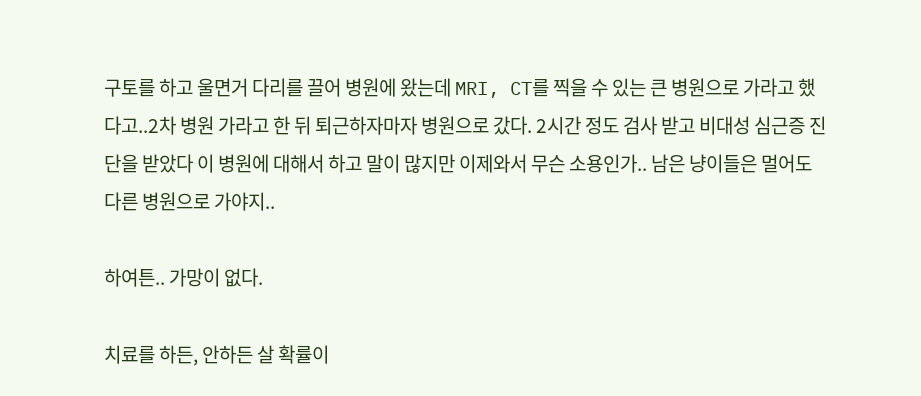구토를 하고 울면거 다리를 끌어 병원에 왔는데 MRI, CT를 찍을 수 있는 큰 병원으로 가라고 했다고..2차 병원 가라고 한 뒤 퇴근하자마자 병원으로 갔다. 2시간 정도 검사 받고 비대성 심근증 진단을 받았다 이 병원에 대해서 하고 말이 많지만 이제와서 무슨 소용인가.. 남은 냥이들은 멀어도 다른 병원으로 가야지..

하여튼.. 가망이 없다.

치료를 하든, 안하든 살 확률이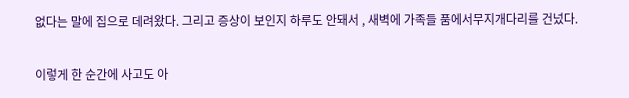없다는 말에 집으로 데려왔다. 그리고 증상이 보인지 하루도 안돼서 , 새벽에 가족들 품에서무지개다리를 건넜다.

이렇게 한 순간에 사고도 아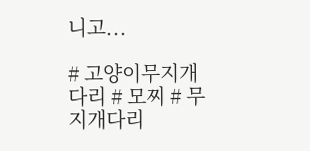니고...

# 고양이무지개다리 # 모찌 # 무지개다리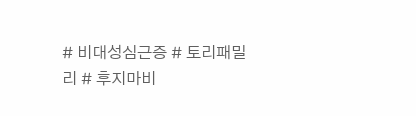# 비대성심근증 # 토리패밀리 # 후지마비